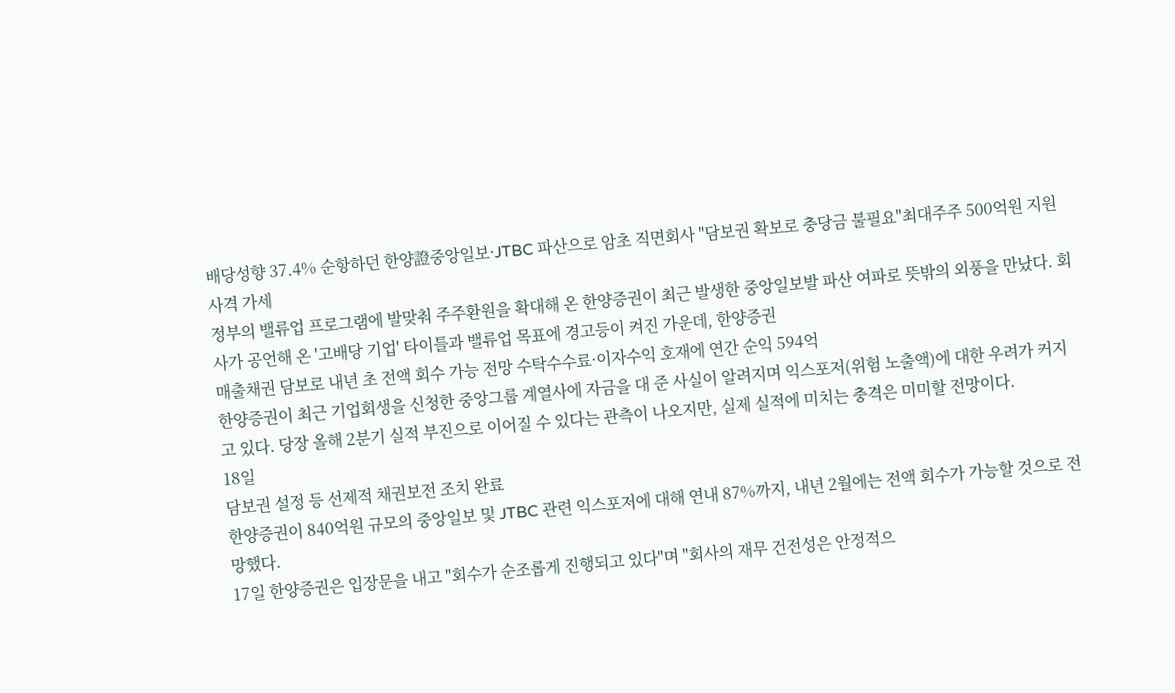배당성향 37.4% 순항하던 한양證중앙일보·JTBC 파산으로 암초 직면회사 "담보권 확보로 충당금 불필요"최대주주 500억원 지원 사격 가세
정부의 밸류업 프로그램에 발맞춰 주주환원을 확대해 온 한양증권이 최근 발생한 중앙일보발 파산 여파로 뜻밖의 외풍을 만났다. 회사가 공언해 온 '고배당 기업' 타이틀과 밸류업 목표에 경고등이 켜진 가운데, 한양증권
매출채권 담보로 내년 초 전액 회수 가능 전망 수탁수수료·이자수익 호재에 연간 순익 594억
한양증권이 최근 기업회생을 신청한 중앙그룹 계열사에 자금을 대 준 사실이 알려지며 익스포저(위험 노출액)에 대한 우려가 커지고 있다. 당장 올해 2분기 실적 부진으로 이어질 수 있다는 관측이 나오지만, 실제 실적에 미치는 충격은 미미할 전망이다.
18일
담보권 설정 등 선제적 채권보전 조치 완료
한양증권이 840억원 규모의 중앙일보 및 JTBC 관련 익스포저에 대해 연내 87%까지, 내년 2월에는 전액 회수가 가능할 것으로 전망했다.
17일 한양증권은 입장문을 내고 "회수가 순조롭게 진행되고 있다"며 "회사의 재무 건전성은 안정적으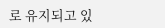로 유지되고 있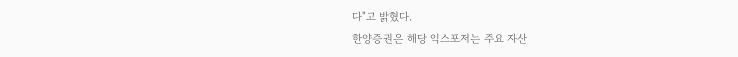다"고 밝혔다.
한양증권은 해당 익스포저는 주요 자산